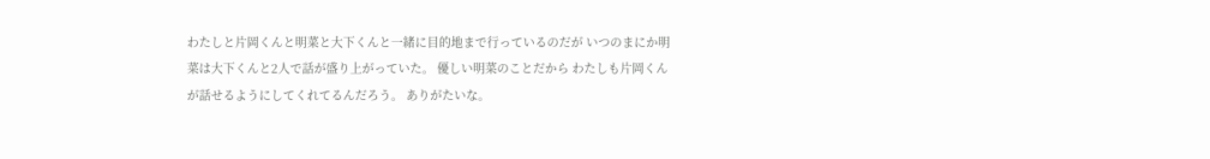わたしと片岡くんと明菜と大下くんと一緒に目的地まで行っているのだが いつのまにか明菜は大下くんと2人で話が盛り上がっていた。 優しい明菜のことだから わたしも片岡くんが話せるようにしてくれてるんだろう。 ありがたいな。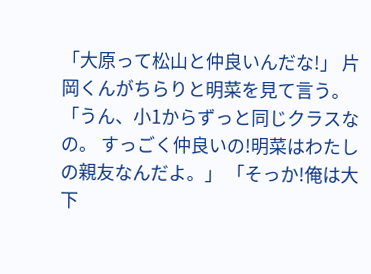「大原って松山と仲良いんだな!」 片岡くんがちらりと明菜を見て言う。 「うん、小1からずっと同じクラスなの。 すっごく仲良いの!明菜はわたしの親友なんだよ。」 「そっか!俺は大下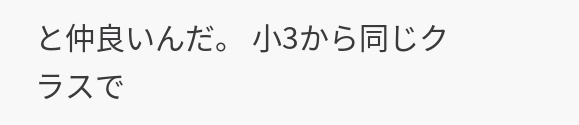と仲良いんだ。 小3から同じクラスで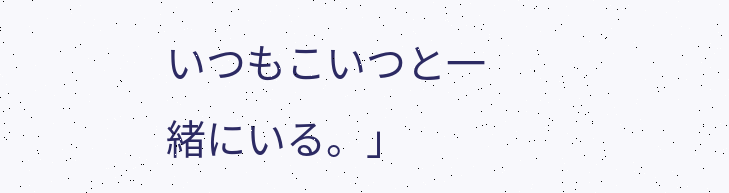いつもこいつと一緒にいる。」